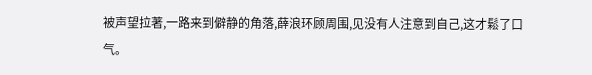被声望拉著,一路来到僻静的角落,薛浪环顾周围,见没有人注意到自己,这才鬆了口气。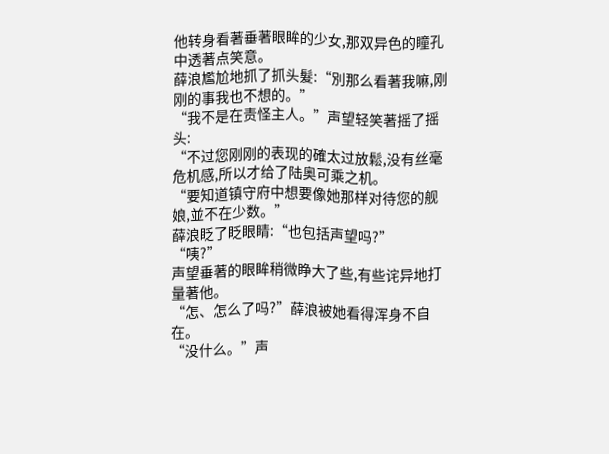他转身看著垂著眼眸的少女,那双异色的瞳孔中透著点笑意。
薛浪尷尬地抓了抓头髮:“別那么看著我嘛,刚刚的事我也不想的。”
“我不是在责怪主人。”声望轻笑著摇了摇头:
“不过您刚刚的表现的確太过放鬆,没有丝毫危机感,所以才给了陆奥可乘之机。
“要知道镇守府中想要像她那样对待您的舰娘,並不在少数。”
薛浪眨了眨眼睛:“也包括声望吗?”
“咦?”
声望垂著的眼眸稍微睁大了些,有些诧异地打量著他。
“怎、怎么了吗?”薛浪被她看得浑身不自在。
“没什么。”声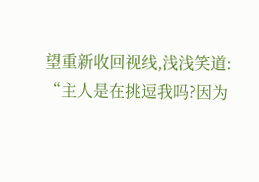望重新收回视线,浅浅笑道:
“主人是在挑逗我吗?因为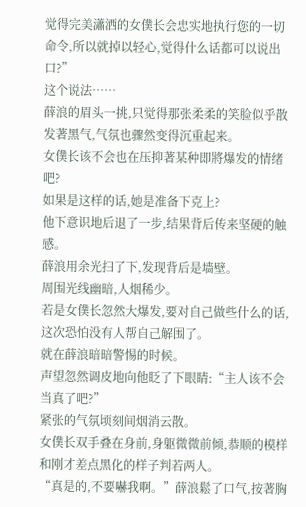觉得完美瀟洒的女僕长会忠实地执行您的一切命令,所以就掉以轻心,觉得什么话都可以说出口?”
这个说法……
薛浪的眉头一挑,只觉得那张柔柔的笑脸似乎散发著黑气,气氛也骤然变得沉重起来。
女僕长该不会也在压抑著某种即將爆发的情绪吧?
如果是这样的话,她是准备下克上?
他下意识地后退了一步,结果背后传来坚硬的触感。
薛浪用余光扫了下,发现背后是墙壁。
周围光线幽暗,人烟稀少。
若是女僕长忽然大爆发,要对自己做些什么的话,这次恐怕没有人帮自己解围了。
就在薛浪暗暗警惕的时候。
声望忽然调皮地向他眨了下眼睛:“主人该不会当真了吧?”
紧张的气氛顷刻间烟消云散。
女僕长双手叠在身前,身躯微微前倾,恭顺的模样和刚才差点黑化的样子判若两人。
“真是的,不要嚇我啊。”薛浪鬆了口气,按著胸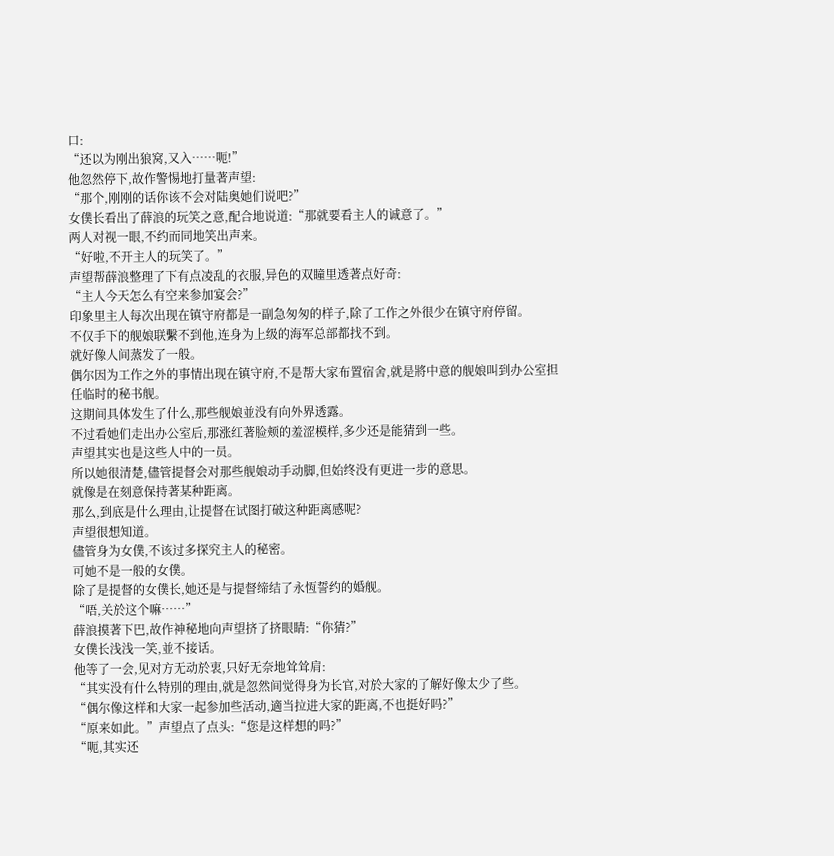口:
“还以为刚出狼窝,又入……呃!”
他忽然停下,故作警惕地打量著声望:
“那个,刚刚的话你该不会对陆奥她们说吧?”
女僕长看出了薛浪的玩笑之意,配合地说道:“那就要看主人的诚意了。”
两人对视一眼,不约而同地笑出声来。
“好啦,不开主人的玩笑了。”
声望帮薛浪整理了下有点凌乱的衣服,异色的双瞳里透著点好奇:
“主人今天怎么有空来参加宴会?”
印象里主人每次出现在镇守府都是一副急匆匆的样子,除了工作之外很少在镇守府停留。
不仅手下的舰娘联繫不到他,连身为上级的海军总部都找不到。
就好像人间蒸发了一般。
偶尔因为工作之外的事情出现在镇守府,不是帮大家布置宿舍,就是將中意的舰娘叫到办公室担任临时的秘书舰。
这期间具体发生了什么,那些舰娘並没有向外界透露。
不过看她们走出办公室后,那涨红著脸颊的羞涩模样,多少还是能猜到一些。
声望其实也是这些人中的一员。
所以她很清楚,儘管提督会对那些舰娘动手动脚,但始终没有更进一步的意思。
就像是在刻意保持著某种距离。
那么,到底是什么理由,让提督在试图打破这种距离感呢?
声望很想知道。
儘管身为女僕,不该过多探究主人的秘密。
可她不是一般的女僕。
除了是提督的女僕长,她还是与提督缔结了永恆誓约的婚舰。
“唔,关於这个嘛……”
薛浪摸著下巴,故作神秘地向声望挤了挤眼睛:“你猜?”
女僕长浅浅一笑,並不接话。
他等了一会,见对方无动於衷,只好无奈地耸耸肩:
“其实没有什么特別的理由,就是忽然间觉得身为长官,对於大家的了解好像太少了些。
“偶尔像这样和大家一起参加些活动,適当拉进大家的距离,不也挺好吗?”
“原来如此。”声望点了点头:“您是这样想的吗?”
“呃,其实还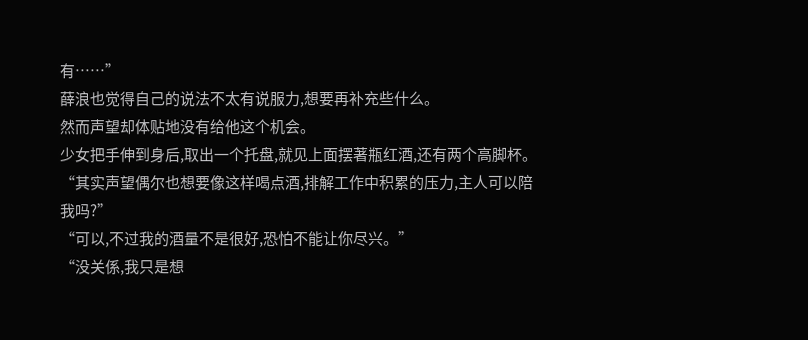有……”
薛浪也觉得自己的说法不太有说服力,想要再补充些什么。
然而声望却体贴地没有给他这个机会。
少女把手伸到身后,取出一个托盘,就见上面摆著瓶红酒,还有两个高脚杯。
“其实声望偶尔也想要像这样喝点酒,排解工作中积累的压力,主人可以陪我吗?”
“可以,不过我的酒量不是很好,恐怕不能让你尽兴。”
“没关係,我只是想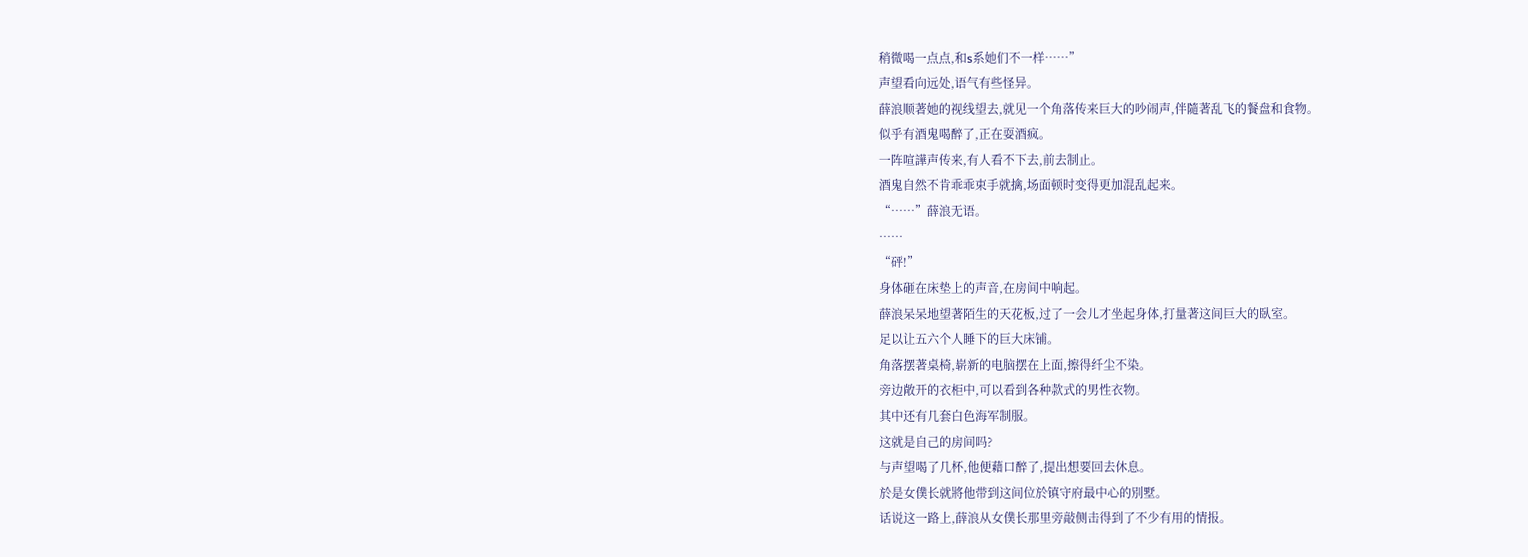稍微喝一点点,和s系她们不一样……”
声望看向远处,语气有些怪异。
薛浪顺著她的视线望去,就见一个角落传来巨大的吵闹声,伴隨著乱飞的餐盘和食物。
似乎有酒鬼喝醉了,正在耍酒疯。
一阵喧譁声传来,有人看不下去,前去制止。
酒鬼自然不肯乖乖束手就擒,场面顿时变得更加混乱起来。
“……”薛浪无语。
……
“砰!”
身体砸在床垫上的声音,在房间中响起。
薛浪呆呆地望著陌生的天花板,过了一会儿才坐起身体,打量著这间巨大的臥室。
足以让五六个人睡下的巨大床铺。
角落摆著桌椅,崭新的电脑摆在上面,擦得纤尘不染。
旁边敞开的衣柜中,可以看到各种款式的男性衣物。
其中还有几套白色海军制服。
这就是自己的房间吗?
与声望喝了几杯,他便藉口醉了,提出想要回去休息。
於是女僕长就將他带到这间位於镇守府最中心的別墅。
话说这一路上,薛浪从女僕长那里旁敲侧击得到了不少有用的情报。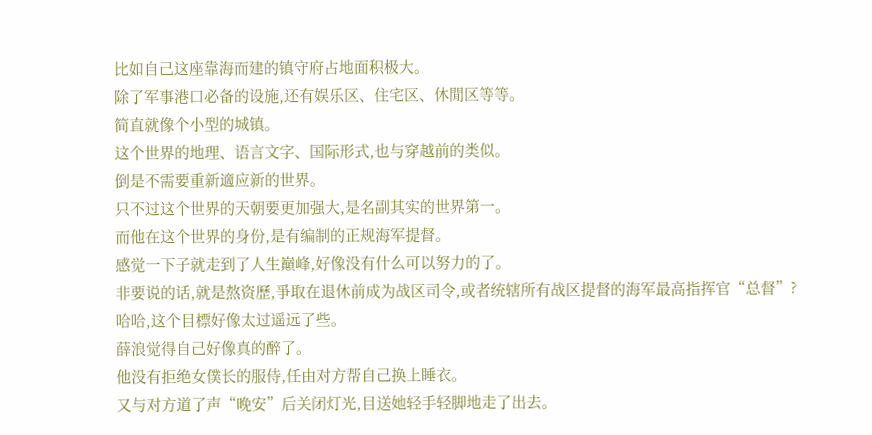比如自己这座靠海而建的镇守府占地面积极大。
除了军事港口必备的设施,还有娱乐区、住宅区、休閒区等等。
简直就像个小型的城镇。
这个世界的地理、语言文字、国际形式,也与穿越前的类似。
倒是不需要重新適应新的世界。
只不过这个世界的天朝要更加强大,是名副其实的世界第一。
而他在这个世界的身份,是有编制的正规海军提督。
感觉一下子就走到了人生巔峰,好像没有什么可以努力的了。
非要说的话,就是熬资歷,爭取在退休前成为战区司令,或者统辖所有战区提督的海军最高指挥官“总督”?
哈哈,这个目標好像太过遥远了些。
薛浪觉得自己好像真的醉了。
他没有拒绝女僕长的服侍,任由对方帮自己换上睡衣。
又与对方道了声“晚安”后关闭灯光,目送她轻手轻脚地走了出去。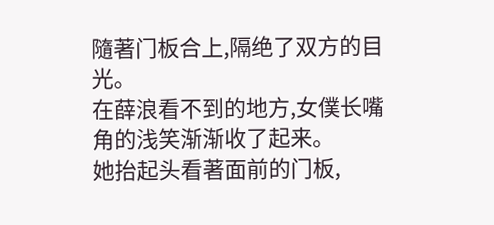隨著门板合上,隔绝了双方的目光。
在薛浪看不到的地方,女僕长嘴角的浅笑渐渐收了起来。
她抬起头看著面前的门板,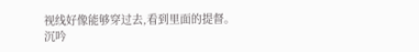视线好像能够穿过去,看到里面的提督。
沉吟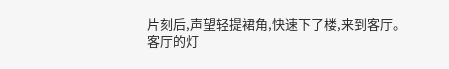片刻后,声望轻提裙角,快速下了楼,来到客厅。
客厅的灯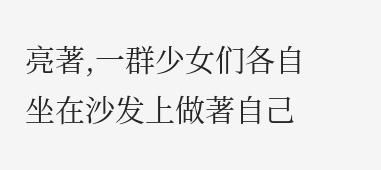亮著,一群少女们各自坐在沙发上做著自己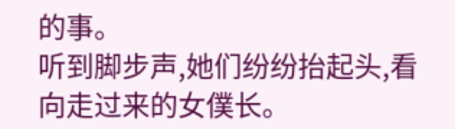的事。
听到脚步声,她们纷纷抬起头,看向走过来的女僕长。